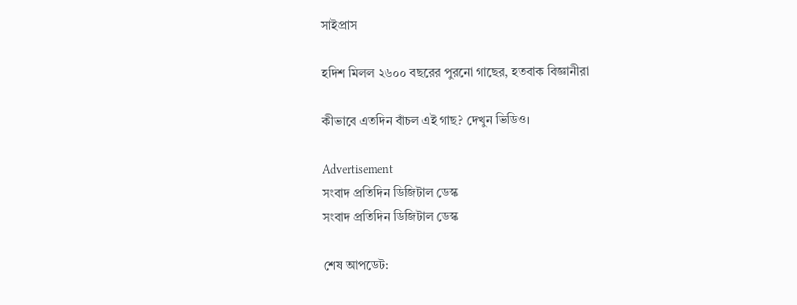সাইপ্রাস

হদিশ মিলল ২৬০০ বছরের পুরনো গাছের, হতবাক বিজ্ঞানীরা

কীভাবে এতদিন বাঁচল এই গাছ? দেখুন ভিডিও।

Advertisement
সংবাদ প্রতিদিন ডিজিটাল ডেস্ক
সংবাদ প্রতিদিন ডিজিটাল ডেস্ক

শেষ আপডেট: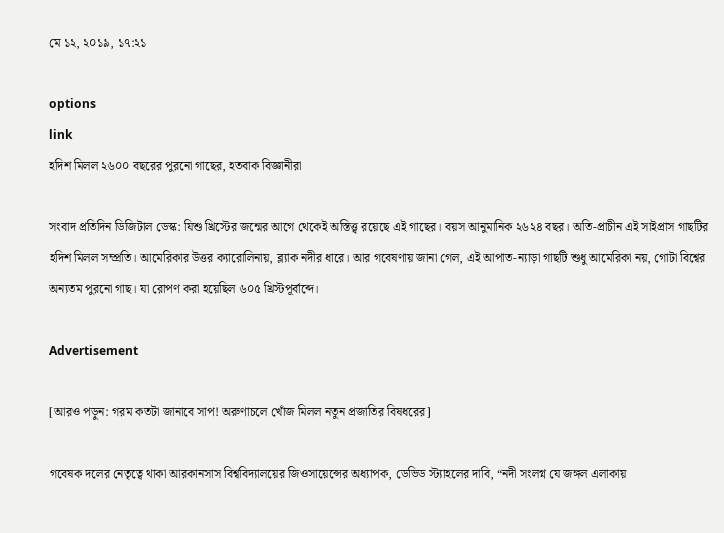মে ১২, ২০১৯, ১৭:২১

options
link
হদিশ মিলল ২৬০০ বছরের পুরনো গাছের, হতবাক বিজ্ঞানীরা

সংবাদ প্রতিদিন ডিজিটাল ডেস্ক: যিশু খ্রিস্টের জন্মের আগে থেকেই অস্তিত্ত্ব রয়েছে এই গাছের। বয়স আনুমানিক ২৬২৪ বছর। অতি-প্রাচীন এই সাইপ্রাস গাছটির হদিশ মিলল সম্প্রতি। আমেরিকার উত্তর ক্যারোলিনায়, ব্ল্যাক নদীর ধারে। আর গবেষণায় জানা গেল, এই আপাত-ন্যাড়া গাছটি শুধু আমেরিকা নয়, গোটা বিশ্বের অন্যতম পুরনো গাছ। যা রোপণ করা হয়েছিল ৬০৫ খ্রিস্টপূর্বাব্দে।

Advertisement

[আরও পড়ুন: গরম কতটা জানাবে সাপ! অরুণাচলে খোঁজ মিলল নতুন প্রজাতির বিষধরের]

গবেষক দলের নেতৃত্বে থাকা আরকানসাস বিশ্ববিদ্যালয়ের জিওসায়েন্সের অধ্যাপক, ডেভিড স্ট্যাহলের দাবি, “নদী সংলগ্ন যে জঙ্গল এলাকায়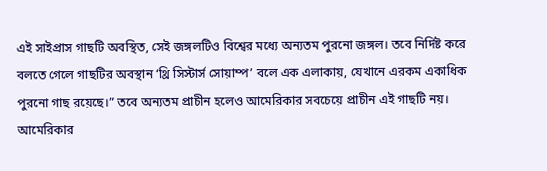এই সাইপ্রাস গাছটি অবস্থিত, সেই জঙ্গলটিও বিশ্বের মধ্যে অন্যতম পুরনো জঙ্গল। তবে নির্দিষ্ট করে বলতে গেলে গাছটির অবস্থান ‘থ্রি সিস্টার্স সোয়াম্প’ বলে এক এলাকায়, যেখানে এরকম একাধিক পুরনো গাছ রয়েছে।” তবে অন্যতম প্রাচীন হলেও আমেরিকার সবচেয়ে প্রাচীন এই গাছটি নয়। আমেরিকার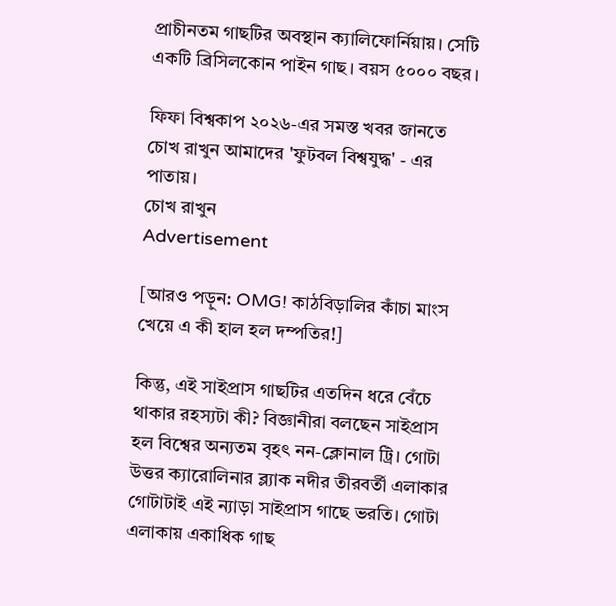প্রাচীনতম গাছটির অবস্থান ক্যালিফোর্নিয়ায়। সেটি একটি ব্রিসিলকোন পাইন গাছ। বয়স ৫০০০ বছর।

ফিফা বিশ্বকাপ ২০২৬-এর সমস্ত খবর জানতে চোখ রাখুন আমাদের 'ফুটবল বিশ্বযুদ্ধ' - এর পাতায়।
চোখ রাখুন
Advertisement

[আরও পড়ুন: OMG! কাঠবিড়ালির কাঁচা মাংস খেয়ে এ কী হাল হল দম্পতির!]

কিন্তু, এই সাইপ্রাস গাছটির এতদিন ধরে বেঁচে থাকার রহস্যটা কী? বিজ্ঞানীরা বলছেন সাইপ্রাস হল বিশ্বের অন্যতম বৃহৎ নন-ক্লোনাল ট্রি। গোটা উত্তর ক্যারোলিনার ব্ল্যাক নদীর তীরবর্তী এলাকার গোটাটাই এই ন্যাড়া সাইপ্রাস গাছে ভরতি। গোটা এলাকায় একাধিক গাছ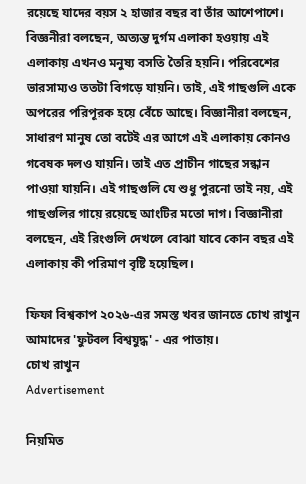রয়েছে যাদের বয়স ২ হাজার বছর বা তাঁর আশেপাশে। বিজ্ঞনীরা বলছেন, অত্যন্ত দুর্গম এলাকা হওয়ায় এই এলাকায় এখনও মনুষ্য বসতি তৈরি হয়নি। পরিবেশের ভারসাম্যও ততটা বিগড়ে যায়নি। তাই, এই গাছগুলি একে অপরের পরিপূরক হয়ে বেঁচে আছে। বিজ্ঞানীরা বলছেন, সাধারণ মানুষ তো বটেই এর আগে এই এলাকায় কোনও গবেষক দলও যায়নি। তাই এত প্রাচীন গাছের সন্ধান পাওয়া যায়নি। এই গাছগুলি যে শুধু পুরনো তাই নয়, এই গাছগুলির গায়ে রয়েছে আংটির মতো দাগ। বিজ্ঞানীরা বলছেন, এই রিংগুলি দেখলে বোঝা যাবে কোন বছর এই এলাকায় কী পরিমাণ বৃষ্টি হয়েছিল।

ফিফা বিশ্বকাপ ২০২৬-এর সমস্ত খবর জানতে চোখ রাখুন আমাদের 'ফুটবল বিশ্বযুদ্ধ' - এর পাতায়।
চোখ রাখুন
Advertisement

নিয়মিত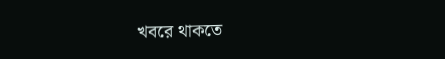খবরে থাকতে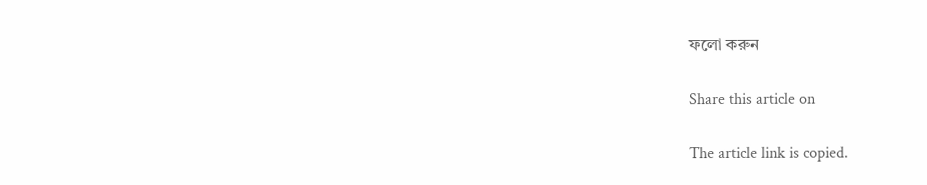ফলো করুন

Share this article on

The article link is copied.